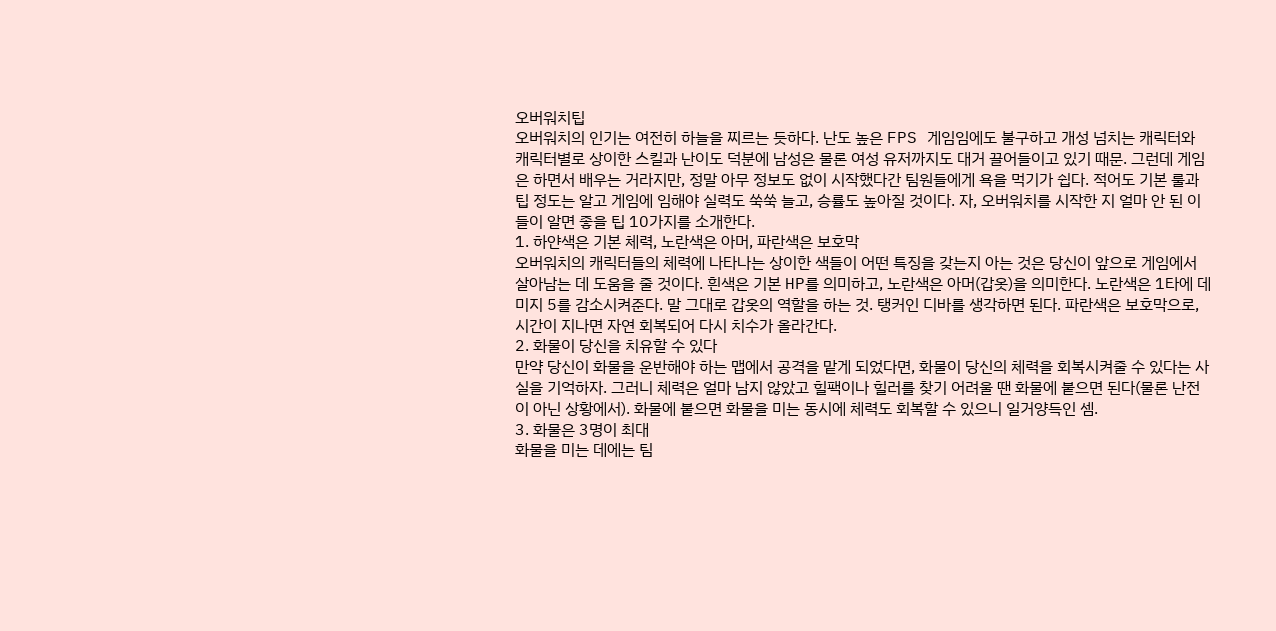오버워치팁
오버워치의 인기는 여전히 하늘을 찌르는 듯하다. 난도 높은 FPS 게임임에도 불구하고 개성 넘치는 캐릭터와 캐릭터별로 상이한 스킬과 난이도 덕분에 남성은 물론 여성 유저까지도 대거 끌어들이고 있기 때문. 그런데 게임은 하면서 배우는 거라지만, 정말 아무 정보도 없이 시작했다간 팀원들에게 욕을 먹기가 쉽다. 적어도 기본 룰과 팁 정도는 알고 게임에 임해야 실력도 쑥쑥 늘고, 승률도 높아질 것이다. 자, 오버워치를 시작한 지 얼마 안 된 이들이 알면 좋을 팁 10가지를 소개한다.
1. 하얀색은 기본 체력, 노란색은 아머, 파란색은 보호막
오버워치의 캐릭터들의 체력에 나타나는 상이한 색들이 어떤 특징을 갖는지 아는 것은 당신이 앞으로 게임에서 살아남는 데 도움을 줄 것이다. 흰색은 기본 HP를 의미하고, 노란색은 아머(갑옷)을 의미한다. 노란색은 1타에 데미지 5를 감소시켜준다. 말 그대로 갑옷의 역할을 하는 것. 탱커인 디바를 생각하면 된다. 파란색은 보호막으로, 시간이 지나면 자연 회복되어 다시 치수가 올라간다.
2. 화물이 당신을 치유할 수 있다
만약 당신이 화물을 운반해야 하는 맵에서 공격을 맡게 되었다면, 화물이 당신의 체력을 회복시켜줄 수 있다는 사실을 기억하자. 그러니 체력은 얼마 남지 않았고 힐팩이나 힐러를 찾기 어려울 땐 화물에 붙으면 된다(물론 난전이 아닌 상황에서). 화물에 붙으면 화물을 미는 동시에 체력도 회복할 수 있으니 일거양득인 셈.
3. 화물은 3명이 최대
화물을 미는 데에는 팀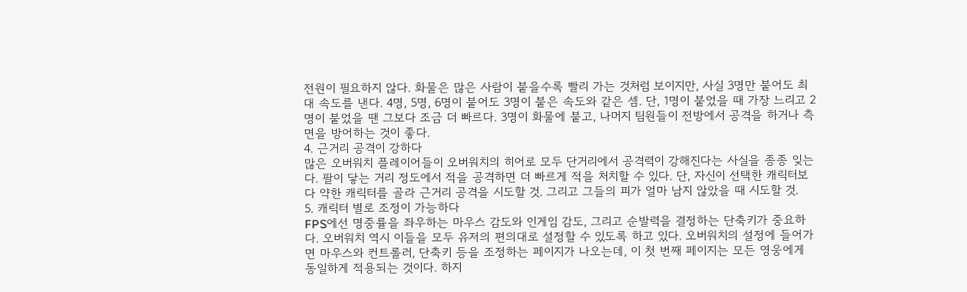전원이 필요하지 않다. 화물은 많은 사람이 붙을수록 빨리 가는 것처럼 보이지만, 사실 3명만 붙어도 최대 속도를 낸다. 4명, 5명, 6명이 붙어도 3명이 붙은 속도와 같은 셈. 단, 1명이 붙었을 때 가장 느리고 2명이 붙었을 땐 그보다 조금 더 빠르다. 3명이 화물에 붙고, 나머지 팀원들이 전방에서 공격을 하거나 측면을 방어하는 것이 좋다.
4. 근거리 공격이 강하다
많은 오버워치 플레이어들이 오버워치의 히어로 모두 단거리에서 공격력이 강해진다는 사실을 종종 잊는다. 팔이 닿는 거리 정도에서 적을 공격하면 더 빠르게 적을 처치할 수 있다. 단, 자신이 선택한 캐릭터보다 약한 캐릭터를 골라 근거리 공격을 시도할 것. 그리고 그들의 피가 얼마 남지 않았을 때 시도할 것.
5. 캐릭터 별로 조정이 가능하다
FPS에선 명중률을 좌우하는 마우스 감도와 인게임 감도, 그리고 순발력을 결정하는 단축키가 중요하다. 오버워치 역시 이들을 모두 유저의 편의대로 설정할 수 있도록 하고 있다. 오버워치의 설정에 들어가면 마우스와 컨트롤러, 단축키 등을 조정하는 페이지가 나오는데, 이 첫 번째 페이지는 모든 영웅에게 동일하게 적용되는 것이다. 하지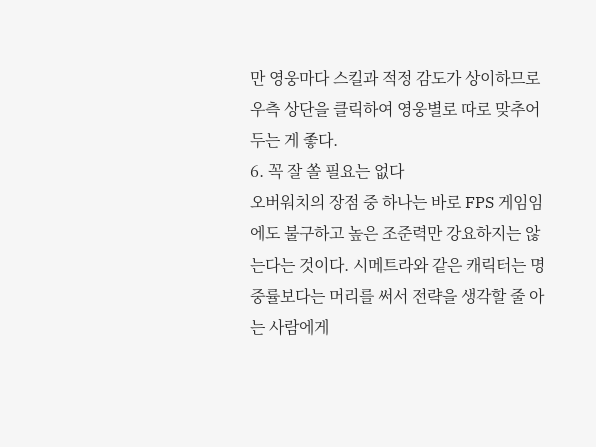만 영웅마다 스킬과 적정 감도가 상이하므로 우측 상단을 클릭하여 영웅별로 따로 맞추어두는 게 좋다.
6. 꼭 잘 쏠 필요는 없다
오버워치의 장점 중 하나는 바로 FPS 게임임에도 불구하고 높은 조준력만 강요하지는 않는다는 것이다. 시메트라와 같은 캐릭터는 명중률보다는 머리를 써서 전략을 생각할 줄 아는 사람에게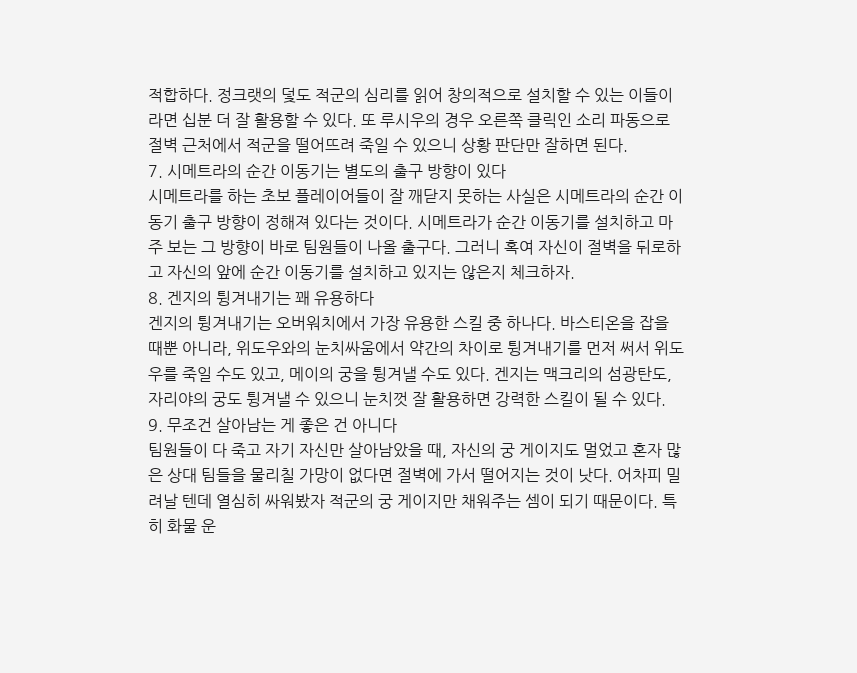적합하다. 정크랫의 덫도 적군의 심리를 읽어 창의적으로 설치할 수 있는 이들이라면 십분 더 잘 활용할 수 있다. 또 루시우의 경우 오른쪽 클릭인 소리 파동으로 절벽 근처에서 적군을 떨어뜨려 죽일 수 있으니 상황 판단만 잘하면 된다.
7. 시메트라의 순간 이동기는 별도의 출구 방향이 있다
시메트라를 하는 초보 플레이어들이 잘 깨닫지 못하는 사실은 시메트라의 순간 이동기 출구 방향이 정해져 있다는 것이다. 시메트라가 순간 이동기를 설치하고 마주 보는 그 방향이 바로 팀원들이 나올 출구다. 그러니 혹여 자신이 절벽을 뒤로하고 자신의 앞에 순간 이동기를 설치하고 있지는 않은지 체크하자.
8. 겐지의 튕겨내기는 꽤 유용하다
겐지의 튕겨내기는 오버워치에서 가장 유용한 스킬 중 하나다. 바스티온을 잡을 때뿐 아니라, 위도우와의 눈치싸움에서 약간의 차이로 튕겨내기를 먼저 써서 위도우를 죽일 수도 있고, 메이의 궁을 튕겨낼 수도 있다. 겐지는 맥크리의 섬광탄도, 자리야의 궁도 튕겨낼 수 있으니 눈치껏 잘 활용하면 강력한 스킬이 될 수 있다.
9. 무조건 살아남는 게 좋은 건 아니다
팀원들이 다 죽고 자기 자신만 살아남았을 때, 자신의 궁 게이지도 멀었고 혼자 많은 상대 팀들을 물리칠 가망이 없다면 절벽에 가서 떨어지는 것이 낫다. 어차피 밀려날 텐데 열심히 싸워봤자 적군의 궁 게이지만 채워주는 셈이 되기 때문이다. 특히 화물 운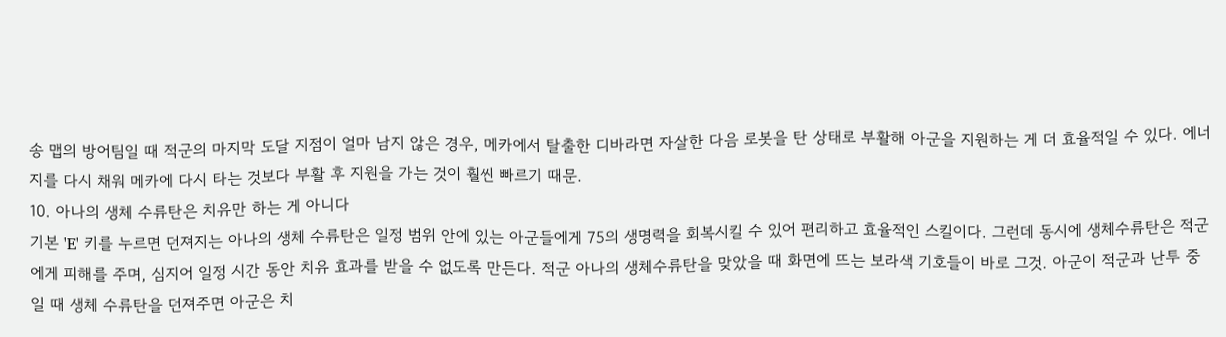송 맵의 방어팀일 때 적군의 마지막 도달 지점이 얼마 남지 않은 경우, 메카에서 탈출한 디바라면 자살한 다음 로봇을 탄 상태로 부활해 아군을 지원하는 게 더 효율적일 수 있다. 에너지를 다시 채워 메카에 다시 타는 것보다 부활 후 지원을 가는 것이 훨씬 빠르기 때문.
10. 아나의 생체 수류탄은 치유만 하는 게 아니다
기본 'E' 키를 누르면 던져지는 아나의 생체 수류탄은 일정 범위 안에 있는 아군들에게 75의 생명력을 회복시킬 수 있어 편리하고 효율적인 스킬이다. 그런데 동시에 생체수류탄은 적군에게 피해를 주며, 심지어 일정 시간 동안 치유 효과를 받을 수 없도록 만든다. 적군 아나의 생체수류탄을 맞았을 때 화면에 뜨는 보라색 기호들이 바로 그것. 아군이 적군과 난투 중일 때 생체 수류탄을 던져주면 아군은 치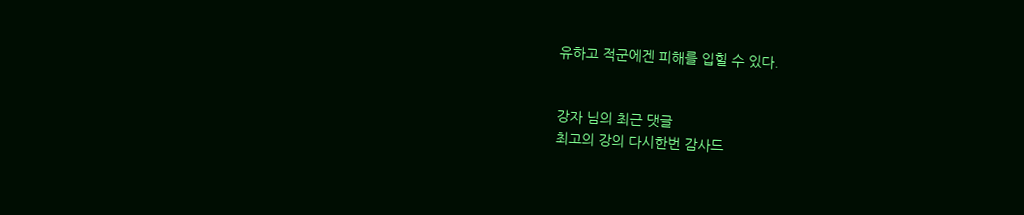유하고 적군에겐 피해를 입힐 수 있다.


강자 님의 최근 댓글
최고의 강의 다시한번 감사드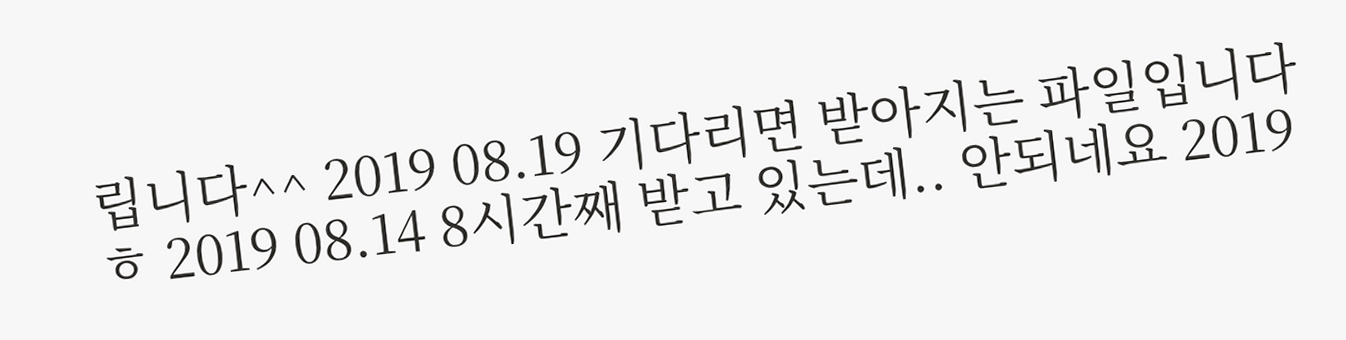립니다^^ 2019 08.19 기다리면 받아지는 파일입니다 ㅎ 2019 08.14 8시간째 받고 있는데.. 안되네요 2019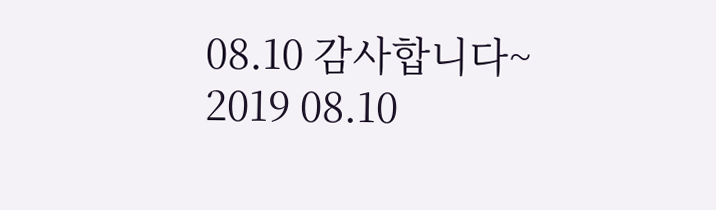08.10 감사합니다~ 2019 08.10